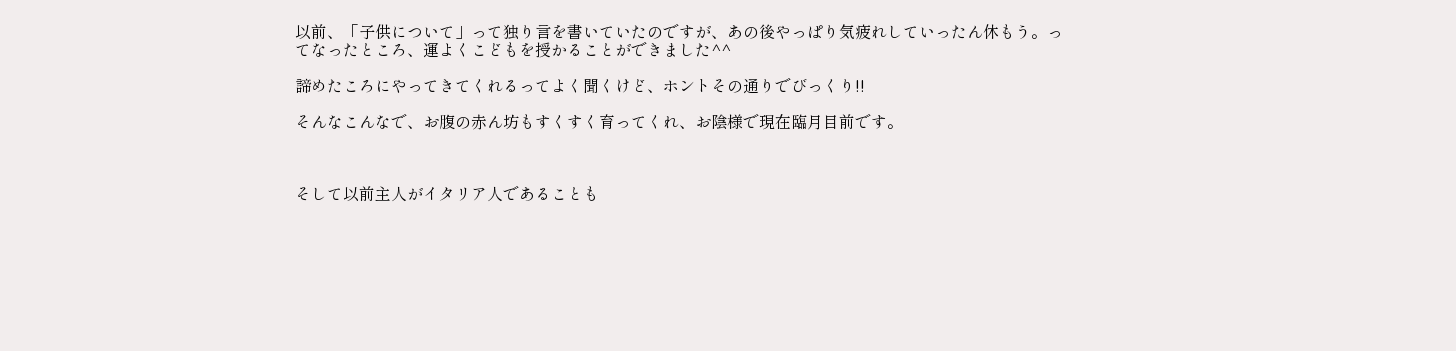以前、「子供について」って独り言を書いていたのですが、あの後やっぱり気疲れしていったん休もう。ってなったところ、運よくこどもを授かることができました^^

諦めたころにやってきてくれるってよく聞くけど、ホントその通りでびっくり!!

そんなこんなで、お腹の赤ん坊もすくすく育ってくれ、お陰様で現在臨月目前です。



そして以前主人がイタリア人であることも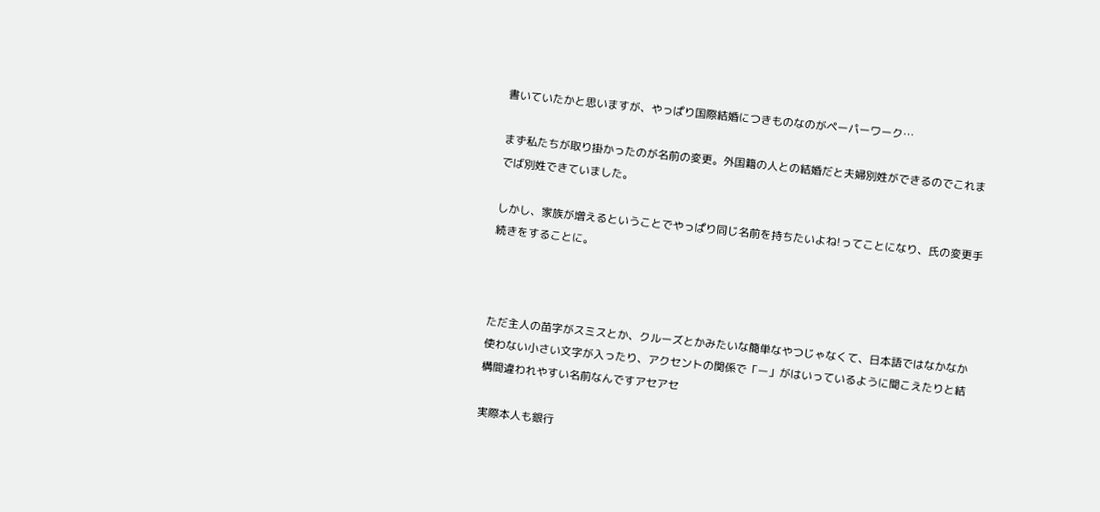書いていたかと思いますが、やっぱり国際結婚につきものなのがペーパーワーク…

まず私たちが取り掛かったのが名前の変更。外国籍の人との結婚だと夫婦別姓ができるのでこれまでば別姓できていました。

しかし、家族が増えるということでやっぱり同じ名前を持ちたいよね!ってことになり、氏の変更手続きをすることに。



ただ主人の苗字がスミスとか、クルーズとかみたいな簡単なやつじゃなくて、日本語ではなかなか使わない小さい文字が入ったり、アクセントの関係で「ー」がはいっているように聞こえたりと結構間違われやすい名前なんですアセアセ

実際本人も銀行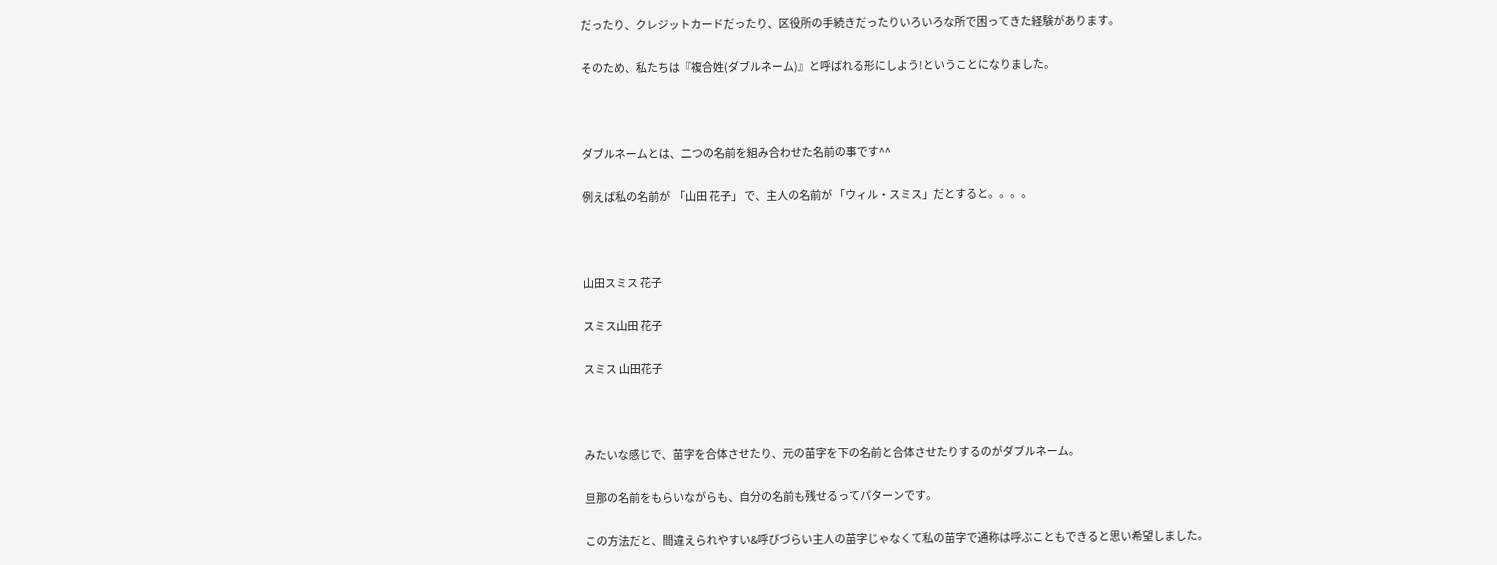だったり、クレジットカードだったり、区役所の手続きだったりいろいろな所で困ってきた経験があります。

そのため、私たちは『複合姓(ダブルネーム)』と呼ばれる形にしよう!ということになりました。



ダブルネームとは、二つの名前を組み合わせた名前の事です^^

例えば私の名前が  「山田 花子」 で、主人の名前が 「ウィル・スミス」だとすると。。。。



山田スミス 花子

スミス山田 花子

スミス 山田花子



みたいな感じで、苗字を合体させたり、元の苗字を下の名前と合体させたりするのがダブルネーム。

旦那の名前をもらいながらも、自分の名前も残せるってパターンです。

この方法だと、間違えられやすい&呼びづらい主人の苗字じゃなくて私の苗字で通称は呼ぶこともできると思い希望しました。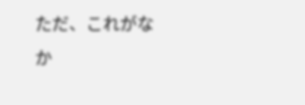ただ、これがなか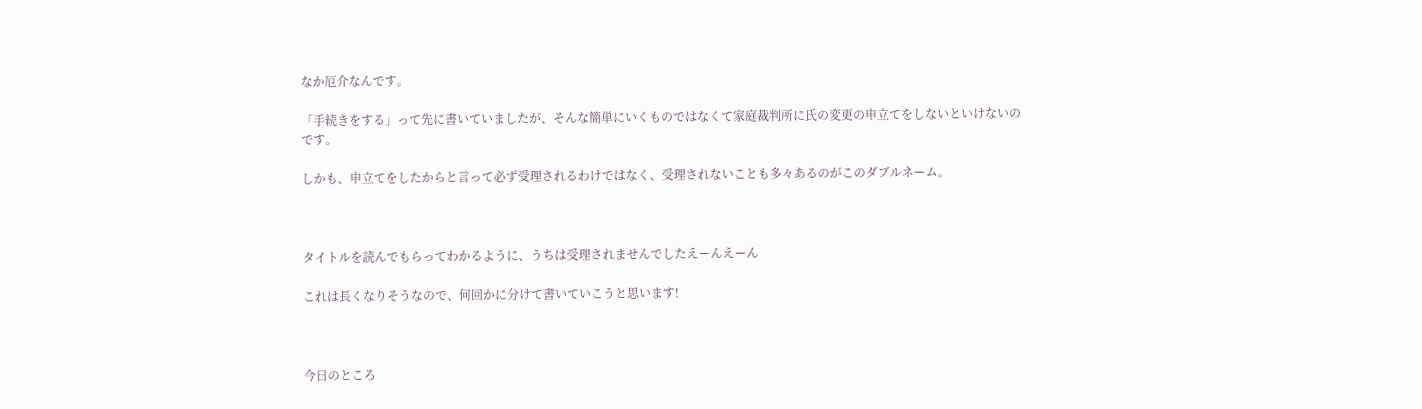なか厄介なんです。

「手続きをする」って先に書いていましたが、そんな簡単にいくものではなくて家庭裁判所に氏の変更の申立てをしないといけないのです。

しかも、申立てをしたからと言って必ず受理されるわけではなく、受理されないことも多々あるのがこのダブルネーム。



タイトルを読んでもらってわかるように、うちは受理されませんでしたえーんえーん

これは長くなりそうなので、何回かに分けて書いていこうと思います!



今日のところ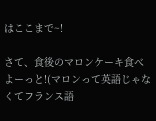はここまで~!

さて、食後のマロンケーキ食べよーっと!(マロンって英語じゃなくてフランス語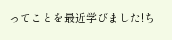ってことを最近学びました!ち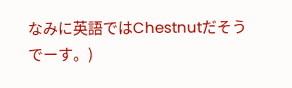なみに英語ではChestnutだそうでーす。)